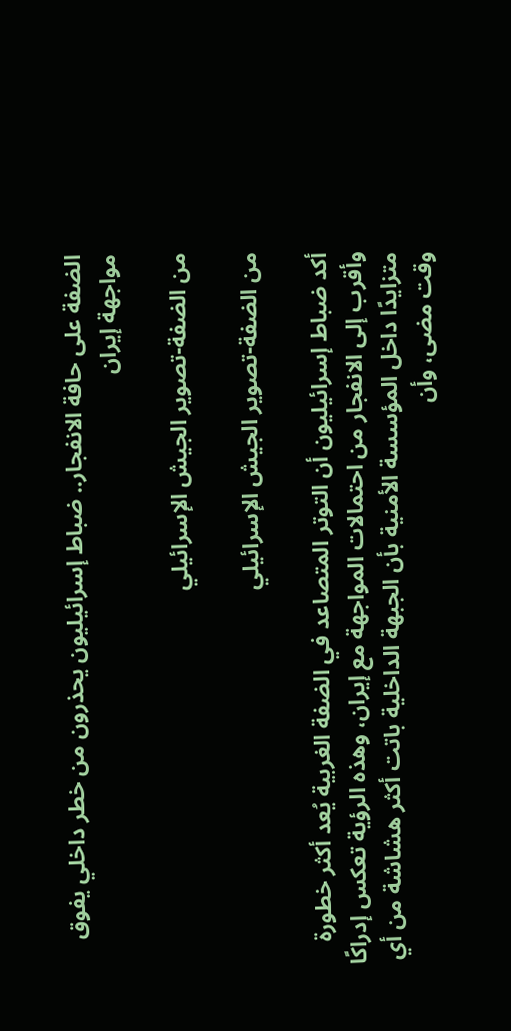الضفة على حافة الانفجار.. ضباط إسرائيليون يحذرون من خطر داخلي يفوق مواجهة إيران

من الضفة-تصوير الجيش الإسرائيلي

من الضفة-تصوير الجيش الإسرائيلي

أكد ضباط إسرائيليون أن التوتر المتصاعد في الضفة الغربية يُعد أكثر خطورة وأقرب إلى الانفجار من احتمالات المواجهة مع إيران، وهذه الرؤية تعكس إدراكًا متزايدًا داخل المؤسسة الأمنية بأن الجبهة الداخلية باتت أكثر هشاشة من أي وقت مضى، وأن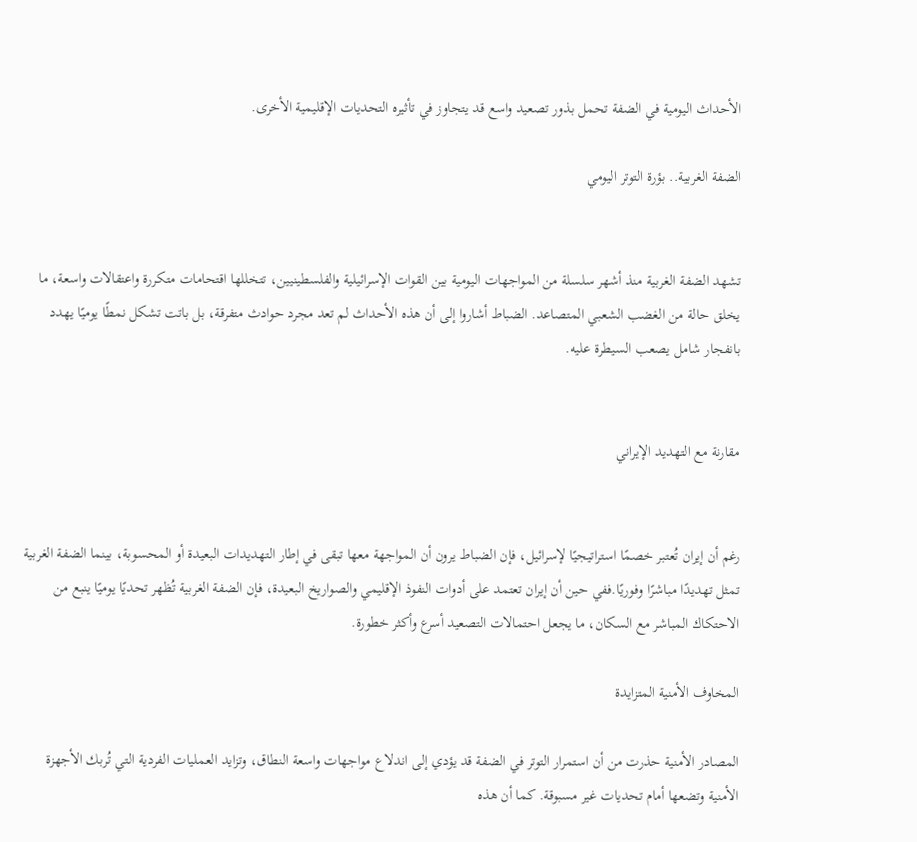الأحداث اليومية في الضفة تحمل بذور تصعيد واسع قد يتجاوز في تأثيره التحديات الإقليمية الأخرى.

الضفة الغربية.. بؤرة التوتر اليومي


تشهد الضفة الغربية منذ أشهر سلسلة من المواجهات اليومية بين القوات الإسرائيلية والفلسطينيين، تتخللها اقتحامات متكررة واعتقالات واسعة، ما يخلق حالة من الغضب الشعبي المتصاعد. الضباط أشاروا إلى أن هذه الأحداث لم تعد مجرد حوادث متفرقة، بل باتت تشكل نمطًا يوميًا يهدد بانفجار شامل يصعب السيطرة عليه.


مقارنة مع التهديد الإيراني


رغم أن إيران تُعتبر خصمًا استراتيجيًا لإسرائيل، فإن الضباط يرون أن المواجهة معها تبقى في إطار التهديدات البعيدة أو المحسوبة، بينما الضفة الغربية تمثل تهديدًا مباشرًا وفوريًا.ففي حين أن إيران تعتمد على أدوات النفوذ الإقليمي والصواريخ البعيدة، فإن الضفة الغربية تُظهر تحديًا يوميًا ينبع من الاحتكاك المباشر مع السكان، ما يجعل احتمالات التصعيد أسرع وأكثر خطورة.

المخاوف الأمنية المتزايدة

المصادر الأمنية حذرت من أن استمرار التوتر في الضفة قد يؤدي إلى اندلاع مواجهات واسعة النطاق، وتزايد العمليات الفردية التي تُربك الأجهزة الأمنية وتضعها أمام تحديات غير مسبوقة. كما أن هذه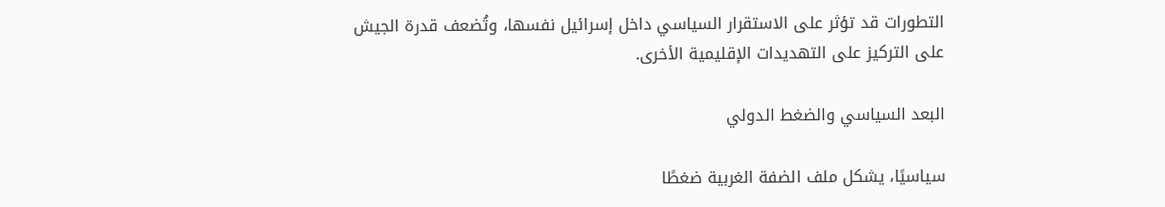التطورات قد تؤثر على الاستقرار السياسي داخل إسرائيل نفسها، وتُضعف قدرة الجيش على التركيز على التهديدات الإقليمية الأخرى.

البعد السياسي والضغط الدولي

سياسيًا، يشكل ملف الضفة الغربية ضغطًا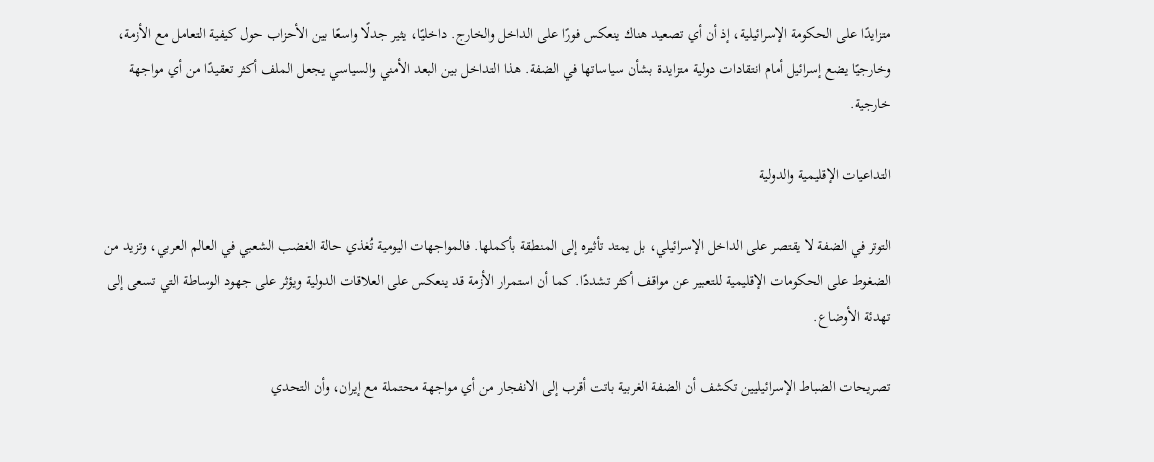متزايدًا على الحكومة الإسرائيلية، إذ أن أي تصعيد هناك ينعكس فورًا على الداخل والخارج. داخليًا، يثير جدلًا واسعًا بين الأحزاب حول كيفية التعامل مع الأزمة، وخارجيًا يضع إسرائيل أمام انتقادات دولية متزايدة بشأن سياساتها في الضفة. هذا التداخل بين البعد الأمني والسياسي يجعل الملف أكثر تعقيدًا من أي مواجهة خارجية.

التداعيات الإقليمية والدولية

التوتر في الضفة لا يقتصر على الداخل الإسرائيلي، بل يمتد تأثيره إلى المنطقة بأكملها. فالمواجهات اليومية تُغذي حالة الغضب الشعبي في العالم العربي، وتزيد من الضغوط على الحكومات الإقليمية للتعبير عن مواقف أكثر تشددًا. كما أن استمرار الأزمة قد ينعكس على العلاقات الدولية ويؤثر على جهود الوساطة التي تسعى إلى تهدئة الأوضاع.

تصريحات الضباط الإسرائيليين تكشف أن الضفة الغربية باتت أقرب إلى الانفجار من أي مواجهة محتملة مع إيران، وأن التحدي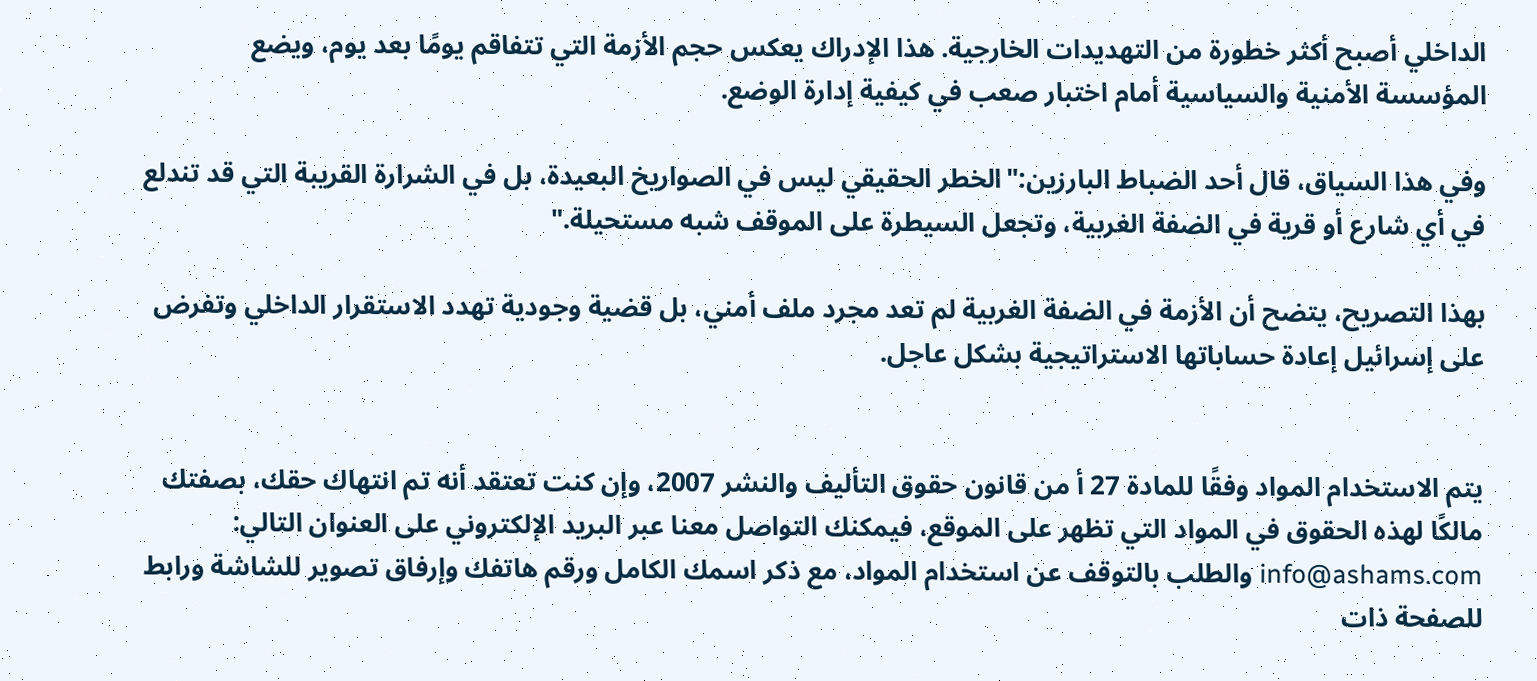الداخلي أصبح أكثر خطورة من التهديدات الخارجية. هذا الإدراك يعكس حجم الأزمة التي تتفاقم يومًا بعد يوم، ويضع المؤسسة الأمنية والسياسية أمام اختبار صعب في كيفية إدارة الوضع.

وفي هذا السياق، قال أحد الضباط البارزين:"الخطر الحقيقي ليس في الصواريخ البعيدة، بل في الشرارة القريبة التي قد تندلع في أي شارع أو قرية في الضفة الغربية، وتجعل السيطرة على الموقف شبه مستحيلة."

بهذا التصريح، يتضح أن الأزمة في الضفة الغربية لم تعد مجرد ملف أمني، بل قضية وجودية تهدد الاستقرار الداخلي وتفرض على إسرائيل إعادة حساباتها الاستراتيجية بشكل عاجل.


يتم الاستخدام المواد وفقًا للمادة 27 أ من قانون حقوق التأليف والنشر 2007، وإن كنت تعتقد أنه تم انتهاك حقك، بصفتك مالكًا لهذه الحقوق في المواد التي تظهر على الموقع، فيمكنك التواصل معنا عبر البريد الإلكتروني على العنوان التالي: info@ashams.com والطلب بالتوقف عن استخدام المواد، مع ذكر اسمك الكامل ورقم هاتفك وإرفاق تصوير للشاشة ورابط للصفحة ذات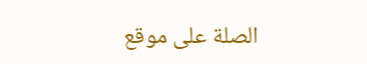الصلة على موقع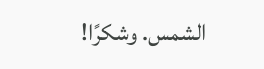الشمس. وشكرًا!